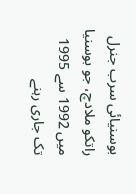بوسنیائی سرب جنرل راتکو ملادچ، جو بوسنیا میں 1992 سے 1995 تک جاری رہنے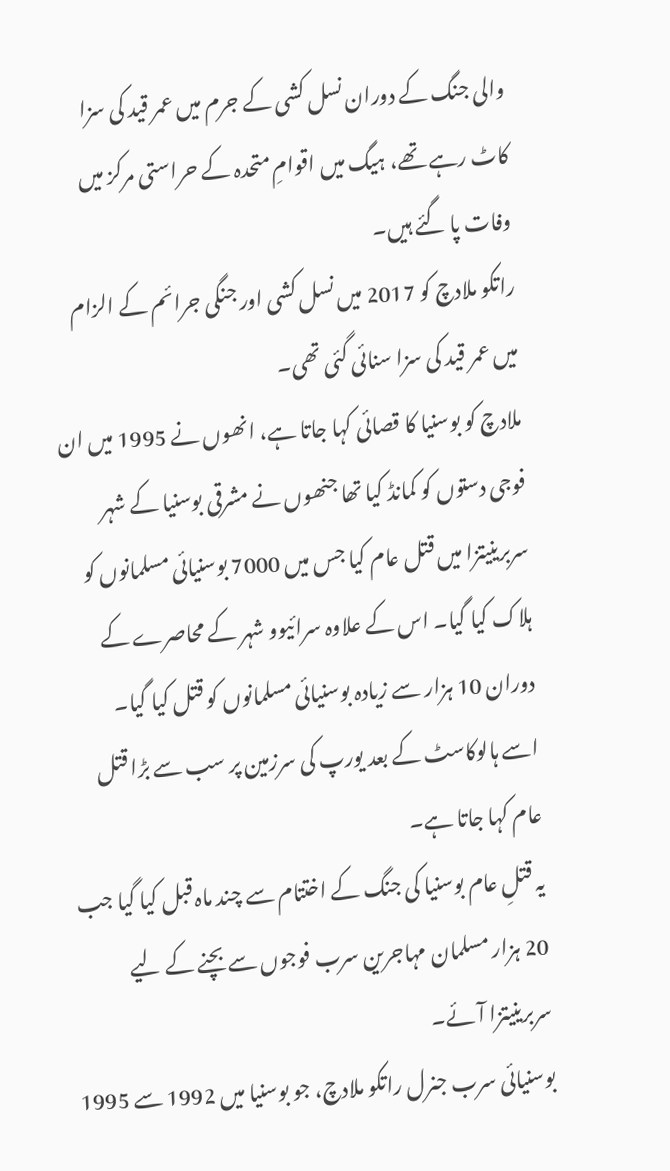والی جنگ کے دوران نسل کشی کے جرم میں عمر قید کی سزا کاٹ رہے تھے، ہیگ میں اقوامِ متحدہ کے حراستی مرکز میں وفات پا گئے ہیں۔
راتکو ملادچ کو 2017 میں نسل کشی اور جنگی جرائم کے الزام میں عمر قید کی سزا سنائی گئی تھی۔
ملادچ کو بوسنیا کا قصائی کہا جاتا ہے، انھوں نے 1995 میں ان فوجی دستوں کو کمانڈ کیا تھا جنھوں نے مشرقی بوسنیا کے شہر سربرینیتزا میں قتل عام کیا جس میں 7000 بوسنیائی مسلمانوں کو ہلاک کیا گیا۔ اس کے علاوہ سرائیوو شہر کے محاصرے کے دوران 10 ہزار سے زیادہ بوسنیائی مسلمانوں کو قتل کیا گیا۔
اسے ہالوکاسٹ کے بعد یورپ کی سرزمین پر سب سے بڑا قتل عام کہا جاتا ہے۔
یہ قتلِ عام بوسنیا کی جنگ کے اختتام سے چند ماہ قبل کیا گیا جب 20 ہزار مسلمان مہاجرین سرب فوجوں سے بچنے کے لیے سربرینیتزا آئے۔
بوسنیائی سرب جنرل راتکو ملادچ، جو بوسنیا میں 1992 سے 1995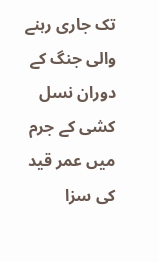تک جاری رہنے والی جنگ کے دوران نسل کشی کے جرم میں عمر قید کی سزا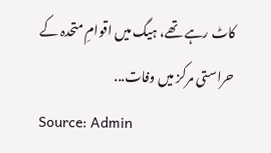کاٹ رہے تھے، ہیگ میں اقوامِ متحدہ کے حراستی مرکز میں وفات...
Source: Admin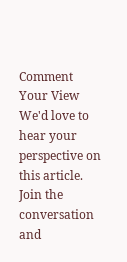Comment
Your View
We'd love to hear your perspective on this article. Join the conversation and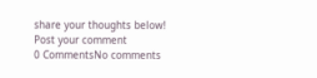share your thoughts below!
Post your comment
0 CommentsNo comments